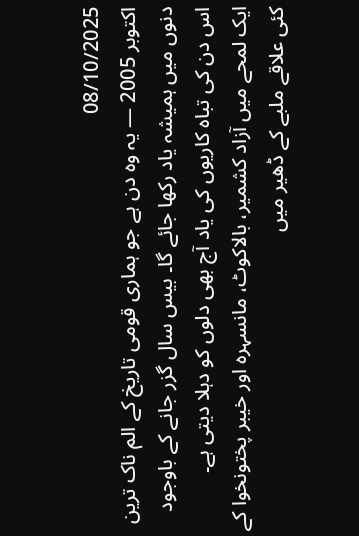08/10/2025
اکتوبر 2005 — یہ وہ دن ہے جو ہماری قومی تاریخ کے الم ناک ترین دنوں میں ہمیشہ یاد رکھا جائے گا۔ بیس سال گزر جانے کے باوجود اس دن کی تباہ کاریوں کی یاد آج بھی دلوں کو دہلا دیتی ہے۔
ایک لمحے میں آزاد کشمیر، بالاکوٹ، مانسہرہ اور خیبر پختونخوا کے کئی علاقے ملبے کے ڈھیر میں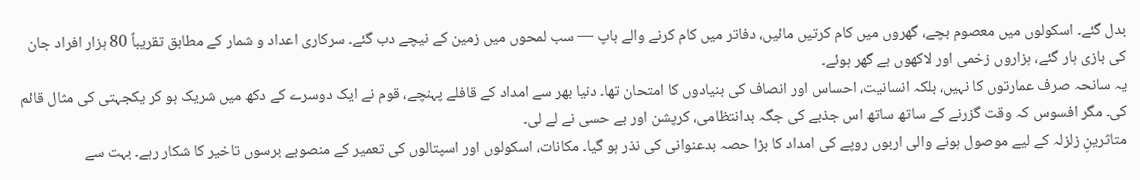بدل گئے۔ اسکولوں میں معصوم بچے، گھروں میں کام کرتیں مائیں، دفاتر میں کام کرنے والے باپ — سب لمحوں میں زمین کے نیچے دب گئے۔ سرکاری اعداد و شمار کے مطابق تقریباً 80 ہزار افراد جان کی بازی ہار گئے، ہزاروں زخمی اور لاکھوں بے گھر ہوئے۔
یہ سانحہ صرف عمارتوں کا نہیں، بلکہ انسانیت، احساس اور انصاف کی بنیادوں کا امتحان تھا۔ دنیا بھر سے امداد کے قافلے پہنچے، قوم نے ایک دوسرے کے دکھ میں شریک ہو کر یکجہتی کی مثال قائم کی۔ مگر افسوس کہ وقت گزرنے کے ساتھ ساتھ اس جذبے کی جگہ بدانتظامی، کرپشن اور بے حسی نے لے لی۔
متاثرینِ زلزلہ کے لیے موصول ہونے والی اربوں روپے کی امداد کا بڑا حصہ بدعنوانی کی نذر ہو گیا۔ مکانات، اسکولوں اور اسپتالوں کی تعمیر کے منصوبے برسوں تاخیر کا شکار رہے۔ بہت سے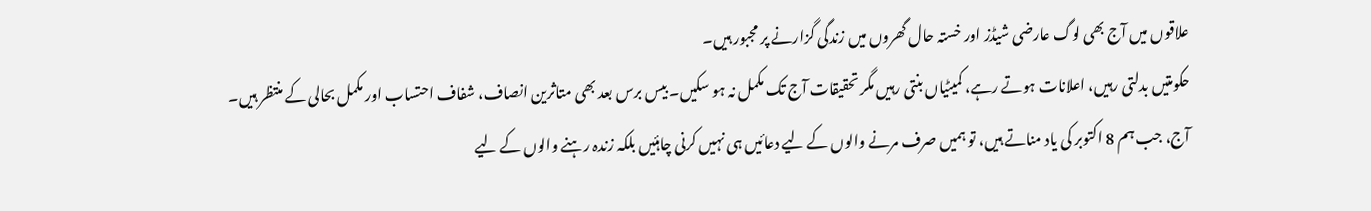علاقوں میں آج بھی لوگ عارضی شیڈز اور خستہ حال گھروں میں زندگی گزارنے پر مجبور ہیں۔
حکومتیں بدلتی رہیں، اعلانات ہوتے رہے، کمیٹیاں بنتی رہیں مگر تحقیقات آج تک مکمل نہ ہو سکیں۔ بیس برس بعد بھی متاثرین انصاف، شفاف احتساب اور مکمل بحالی کے منتظر ہیں۔
آج، جب ہم 8 اکتوبر کی یاد مناتے ہیں، تو ہمیں صرف مرنے والوں کے لیے دعائیں ہی نہیں کرنی چاہئیں بلکہ زندہ رہنے والوں کے لیے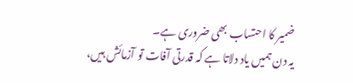ضمیر کا احتساب بھی ضروری ہے۔
یہ دن ہمیں یاد دلاتا ہے کہ قدرتی آفات تو آزمائش ہیں،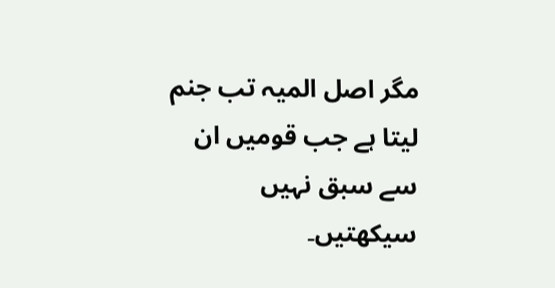مگر اصل المیہ تب جنم لیتا ہے جب قومیں ان سے سبق نہیں سیکھتیں۔